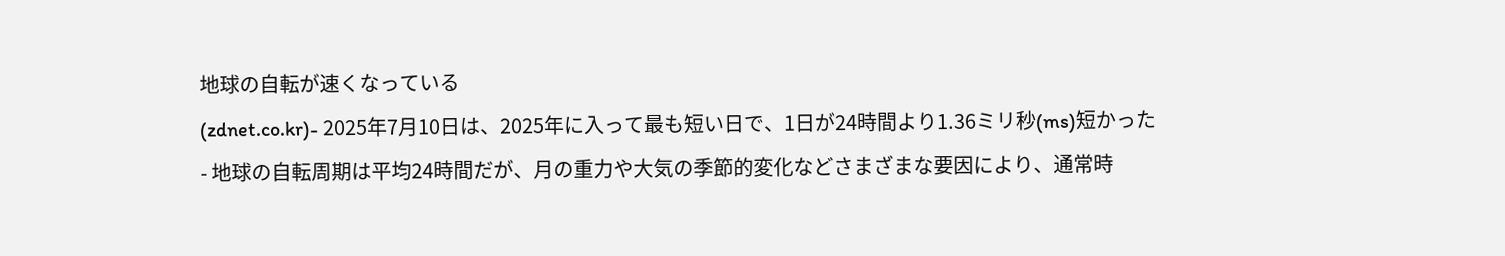地球の自転が速くなっている
(zdnet.co.kr)- 2025年7月10日は、2025年に入って最も短い日で、1日が24時間より1.36ミリ秒(ms)短かった
- 地球の自転周期は平均24時間だが、月の重力や大気の季節的変化などさまざまな要因により、通常時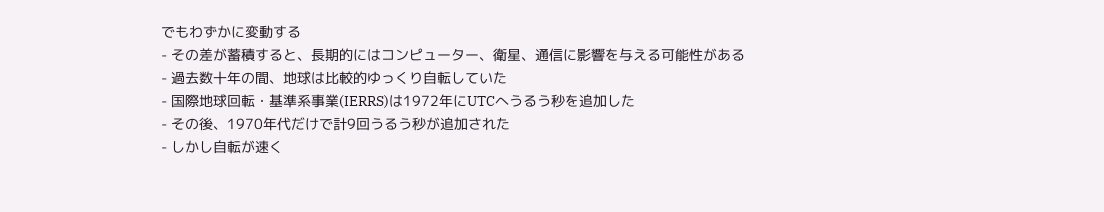でもわずかに変動する
- その差が蓄積すると、長期的にはコンピューター、衛星、通信に影響を与える可能性がある
- 過去数十年の間、地球は比較的ゆっくり自転していた
- 国際地球回転・基準系事業(IERRS)は1972年にUTCへうるう秒を追加した
- その後、1970年代だけで計9回うるう秒が追加された
- しかし自転が速く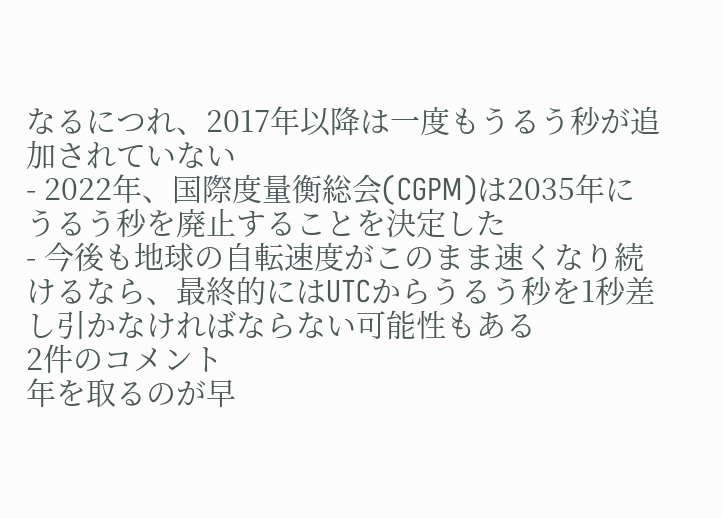なるにつれ、2017年以降は一度もうるう秒が追加されていない
- 2022年、国際度量衡総会(CGPM)は2035年にうるう秒を廃止することを決定した
- 今後も地球の自転速度がこのまま速くなり続けるなら、最終的にはUTCからうるう秒を1秒差し引かなければならない可能性もある
2件のコメント
年を取るのが早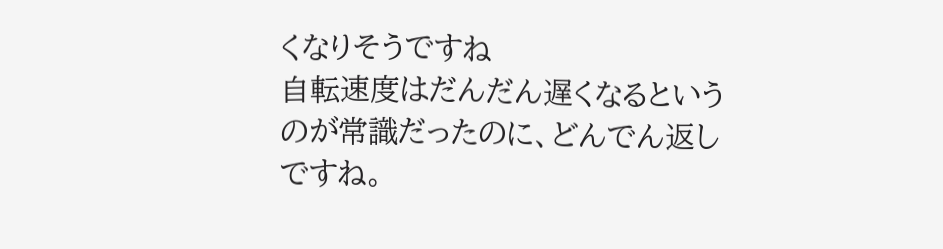くなりそうですね
自転速度はだんだん遅くなるというのが常識だったのに、どんでん返しですね。